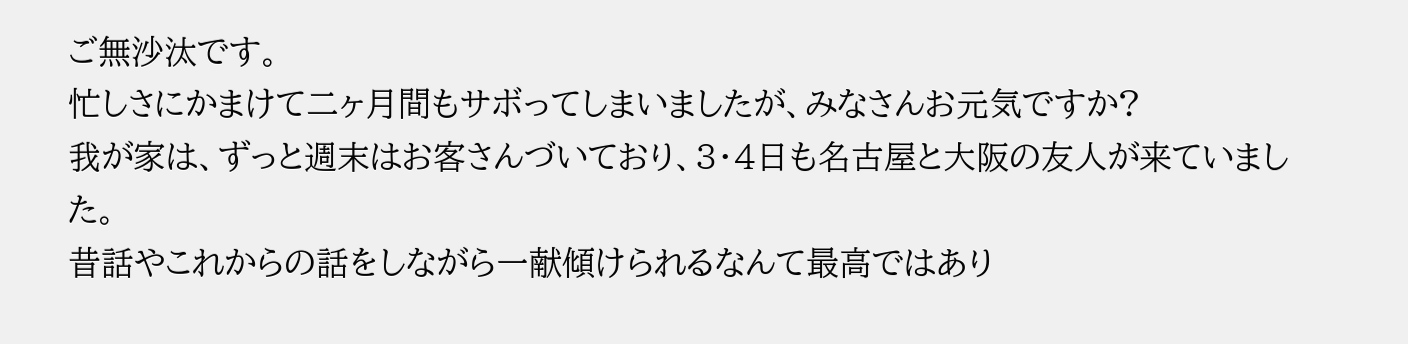ご無沙汰です。
忙しさにかまけて二ヶ月間もサボってしまいましたが、みなさんお元気ですか?
我が家は、ずっと週末はお客さんづいており、3・4日も名古屋と大阪の友人が来ていました。
昔話やこれからの話をしながら一献傾けられるなんて最高ではあり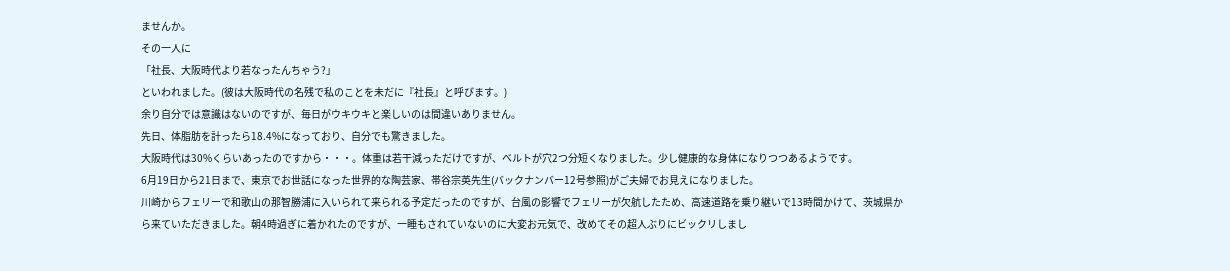ませんか。
その一人に
「社長、大阪時代より若なったんちゃう?」
といわれました。(彼は大阪時代の名残で私のことを未だに『社長』と呼びます。)
余り自分では意識はないのですが、毎日がウキウキと楽しいのは間違いありません。
先日、体脂肪を計ったら18.4%になっており、自分でも驚きました。
大阪時代は30%くらいあったのですから・・・。体重は若干減っただけですが、ベルトが穴2つ分短くなりました。少し健康的な身体になりつつあるようです。
6月19日から21日まで、東京でお世話になった世界的な陶芸家、帯谷宗英先生(バックナンバー12号参照)がご夫婦でお見えになりました。
川崎からフェリーで和歌山の那智勝浦に入いられて来られる予定だったのですが、台風の影響でフェリーが欠航したため、高速道路を乗り継いで13時間かけて、茨城県から来ていただきました。朝4時過ぎに着かれたのですが、一睡もされていないのに大変お元気で、改めてその超人ぶりにビックリしまし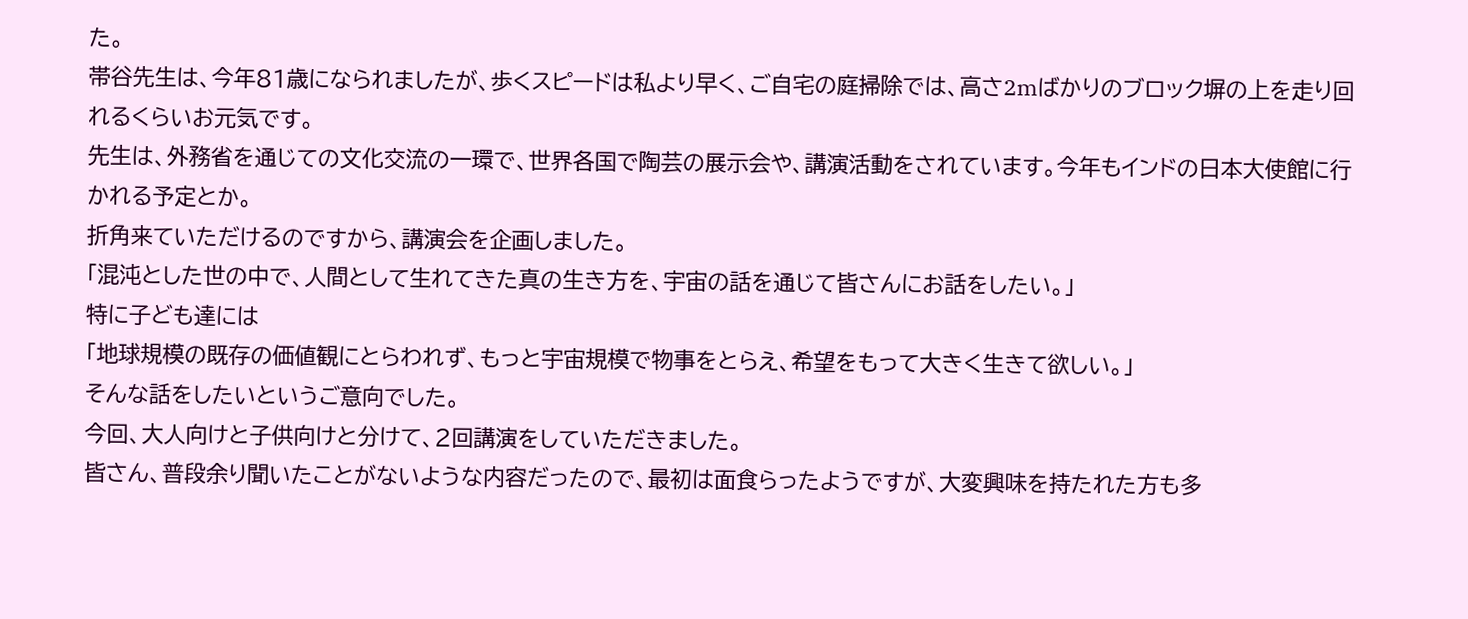た。
帯谷先生は、今年81歳になられましたが、歩くスピードは私より早く、ご自宅の庭掃除では、高さ2mばかりのブロック塀の上を走り回れるくらいお元気です。
先生は、外務省を通じての文化交流の一環で、世界各国で陶芸の展示会や、講演活動をされています。今年もインドの日本大使館に行かれる予定とか。
折角来ていただけるのですから、講演会を企画しました。
「混沌とした世の中で、人間として生れてきた真の生き方を、宇宙の話を通じて皆さんにお話をしたい。」
特に子ども達には
「地球規模の既存の価値観にとらわれず、もっと宇宙規模で物事をとらえ、希望をもって大きく生きて欲しい。」
そんな話をしたいというご意向でした。
今回、大人向けと子供向けと分けて、2回講演をしていただきました。
皆さん、普段余り聞いたことがないような内容だったので、最初は面食らったようですが、大変興味を持たれた方も多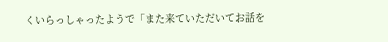くいらっしゃったようで「また来ていただいてお話を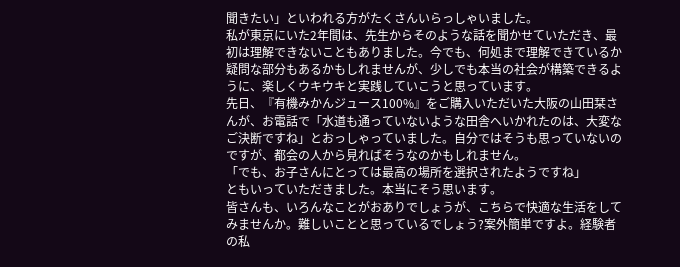聞きたい」といわれる方がたくさんいらっしゃいました。
私が東京にいた2年間は、先生からそのような話を聞かせていただき、最初は理解できないこともありました。今でも、何処まで理解できているか疑問な部分もあるかもしれませんが、少しでも本当の社会が構築できるように、楽しくウキウキと実践していこうと思っています。
先日、『有機みかんジュース100%』をご購入いただいた大阪の山田栞さんが、お電話で「水道も通っていないような田舎へいかれたのは、大変なご決断ですね」とおっしゃっていました。自分ではそうも思っていないのですが、都会の人から見ればそうなのかもしれません。
「でも、お子さんにとっては最高の場所を選択されたようですね」
ともいっていただきました。本当にそう思います。
皆さんも、いろんなことがおありでしょうが、こちらで快適な生活をしてみませんか。難しいことと思っているでしょう?案外簡単ですよ。経験者の私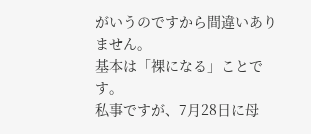がいうのですから間違いありません。
基本は「裸になる」ことです。
私事ですが、7月28日に母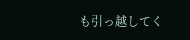も引っ越してく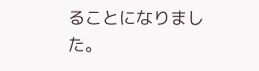ることになりました。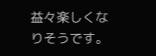益々楽しくなりそうです。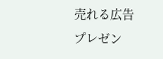売れる広告プレゼン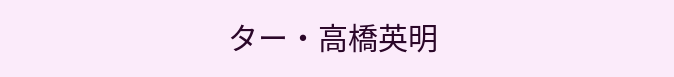ター・高橋英明